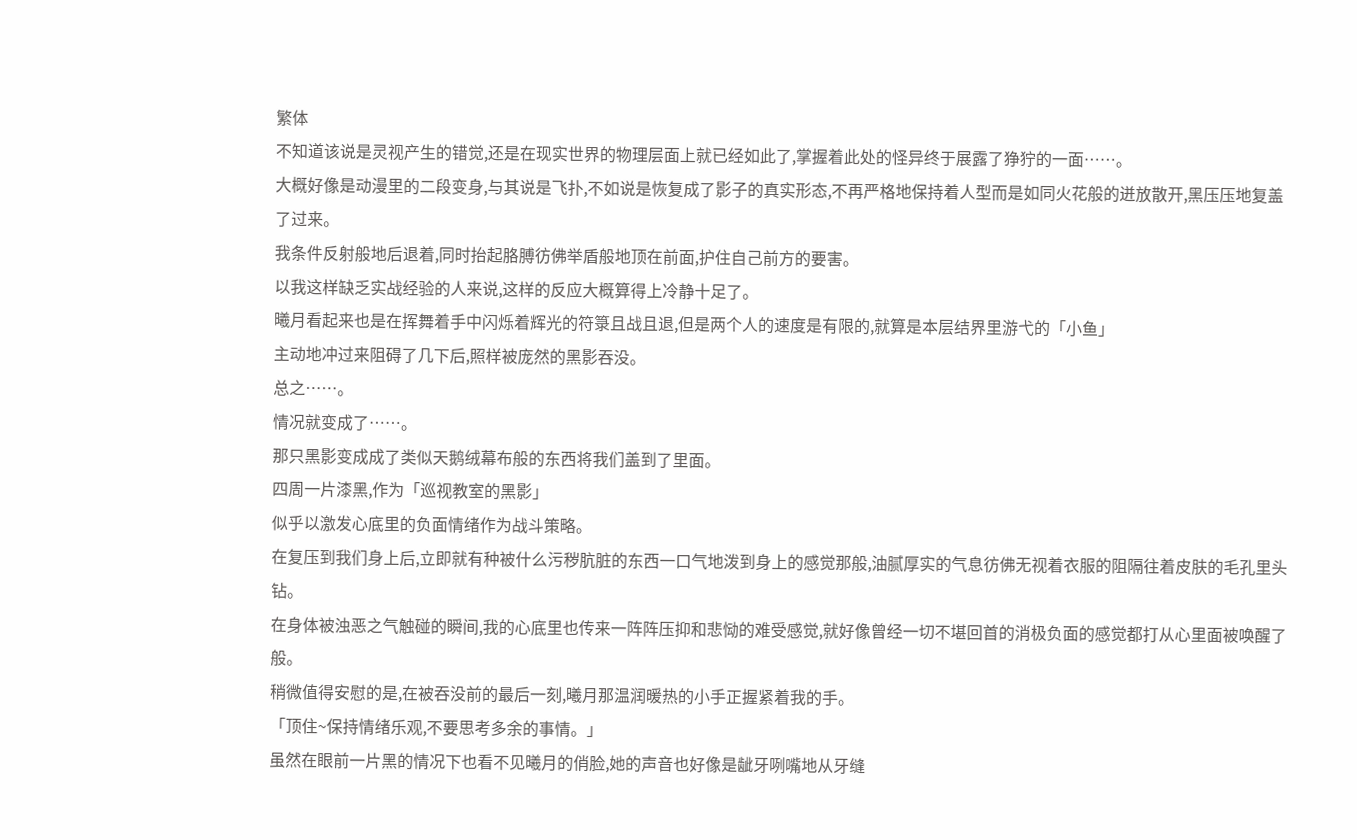繁体
不知道该说是灵视产生的错觉,还是在现实世界的物理层面上就已经如此了,掌握着此处的怪异终于展露了狰狞的一面……。
大概好像是动漫里的二段变身,与其说是飞扑,不如说是恢复成了影子的真实形态,不再严格地保持着人型而是如同火花般的迸放散开,黑压压地复盖了过来。
我条件反射般地后退着,同时抬起胳膊彷佛举盾般地顶在前面,护住自己前方的要害。
以我这样缺乏实战经验的人来说,这样的反应大概算得上冷静十足了。
曦月看起来也是在挥舞着手中闪烁着辉光的符箓且战且退,但是两个人的速度是有限的,就算是本层结界里游弋的「小鱼」
主动地冲过来阻碍了几下后,照样被庞然的黑影吞没。
总之……。
情况就变成了……。
那只黑影变成成了类似天鹅绒幕布般的东西将我们盖到了里面。
四周一片漆黑,作为「巡视教室的黑影」
似乎以激发心底里的负面情绪作为战斗策略。
在复压到我们身上后,立即就有种被什么污秽肮脏的东西一口气地泼到身上的感觉那般,油腻厚实的气息彷佛无视着衣服的阻隔往着皮肤的毛孔里头钻。
在身体被浊恶之气触碰的瞬间,我的心底里也传来一阵阵压抑和悲恸的难受感觉,就好像曾经一切不堪回首的消极负面的感觉都打从心里面被唤醒了般。
稍微值得安慰的是,在被吞没前的最后一刻,曦月那温润暖热的小手正握紧着我的手。
「顶住~保持情绪乐观,不要思考多余的事情。」
虽然在眼前一片黑的情况下也看不见曦月的俏脸,她的声音也好像是龇牙咧嘴地从牙缝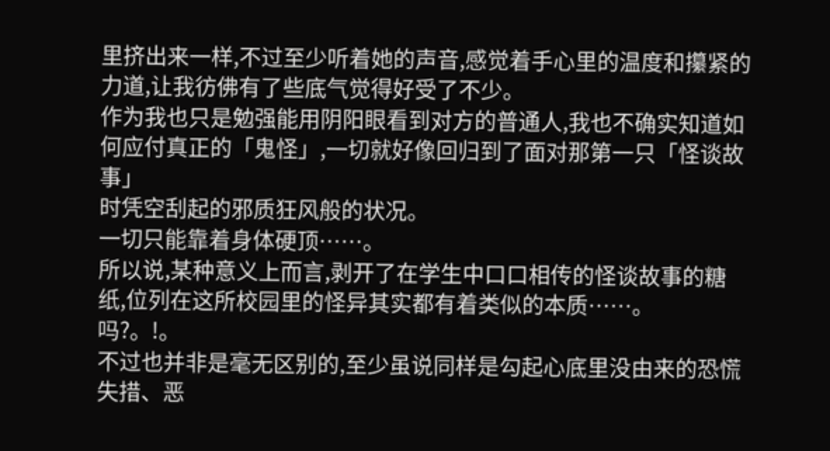里挤出来一样,不过至少听着她的声音,感觉着手心里的温度和攥紧的力道,让我彷佛有了些底气觉得好受了不少。
作为我也只是勉强能用阴阳眼看到对方的普通人,我也不确实知道如何应付真正的「鬼怪」,一切就好像回归到了面对那第一只「怪谈故事」
时凭空刮起的邪质狂风般的状况。
一切只能靠着身体硬顶……。
所以说,某种意义上而言,剥开了在学生中口口相传的怪谈故事的糖纸,位列在这所校园里的怪异其实都有着类似的本质……。
吗?。!。
不过也并非是毫无区别的,至少虽说同样是勾起心底里没由来的恐慌失措、恶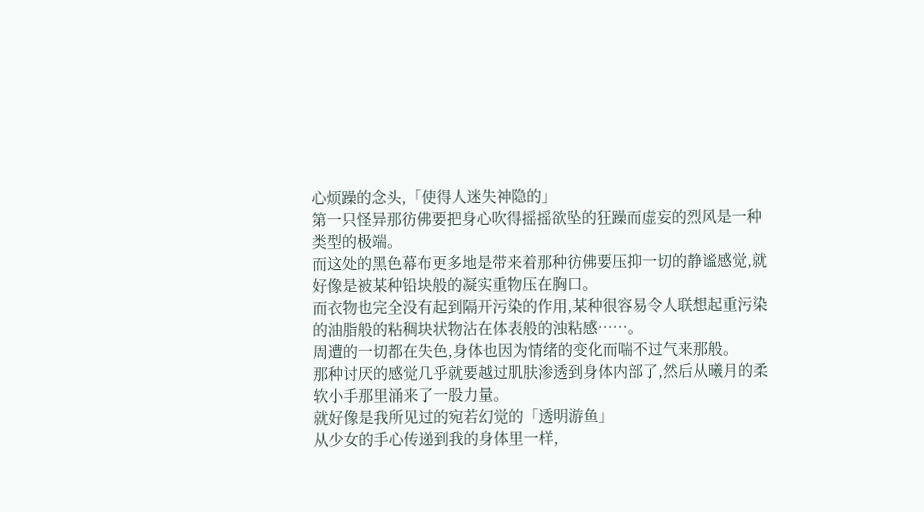心烦躁的念头,「使得人迷失神隐的」
第一只怪异那彷佛要把身心吹得摇摇欲坠的狂躁而虚妄的烈风是一种类型的极端。
而这处的黑色幕布更多地是带来着那种彷佛要压抑一切的静谧感觉,就好像是被某种铅块般的凝实重物压在胸口。
而衣物也完全没有起到隔开污染的作用,某种很容易令人联想起重污染的油脂般的粘稠块状物沾在体表般的浊粘感……。
周遭的一切都在失色,身体也因为情绪的变化而喘不过气来那般。
那种讨厌的感觉几乎就要越过肌肤渗透到身体内部了,然后从曦月的柔软小手那里涌来了一股力量。
就好像是我所见过的宛若幻觉的「透明游鱼」
从少女的手心传递到我的身体里一样,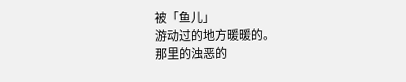被「鱼儿」
游动过的地方暖暖的。
那里的浊恶的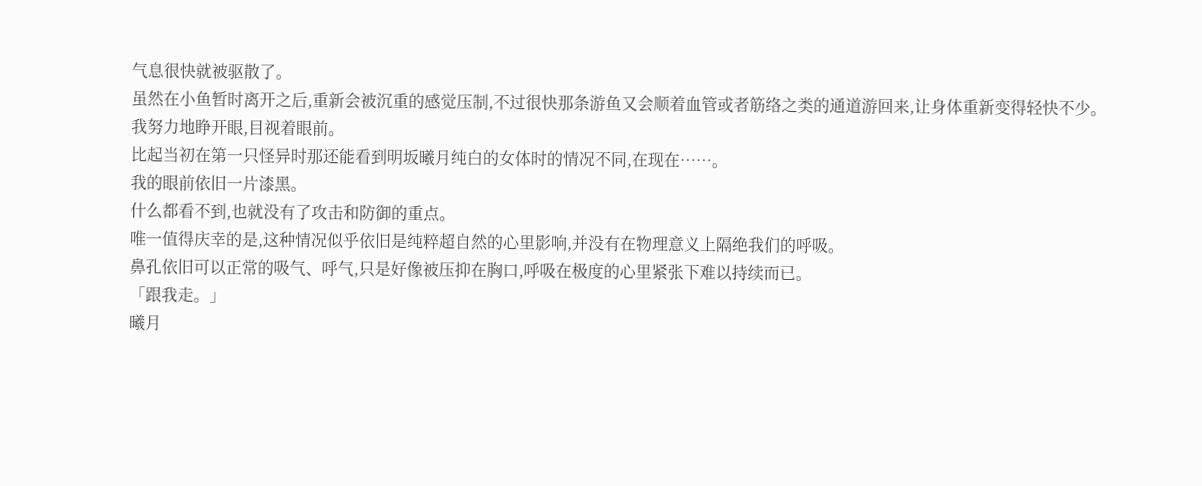气息很快就被驱散了。
虽然在小鱼暂时离开之后,重新会被沉重的感觉压制,不过很快那条游鱼又会顺着血管或者筋络之类的通道游回来,让身体重新变得轻快不少。
我努力地睁开眼,目视着眼前。
比起当初在第一只怪异时那还能看到明坂曦月纯白的女体时的情况不同,在现在……。
我的眼前依旧一片漆黑。
什么都看不到,也就没有了攻击和防御的重点。
唯一值得庆幸的是,这种情况似乎依旧是纯粹超自然的心里影响,并没有在物理意义上隔绝我们的呼吸。
鼻孔依旧可以正常的吸气、呼气,只是好像被压抑在胸口,呼吸在极度的心里紧张下难以持续而已。
「跟我走。」
曦月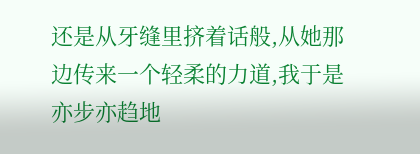还是从牙缝里挤着话般,从她那边传来一个轻柔的力道,我于是亦步亦趋地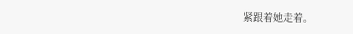紧跟着她走着。